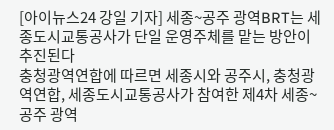[아이뉴스24 강일 기자] 세종~공주 광역BRT는 세종도시교통공사가 단일 운영주체를 맡는 방안이 추진된다
충청광역연합에 따르면 세종시와 공주시, 충청광역연합, 세종도시교통공사가 참여한 제4차 세종~공주 광역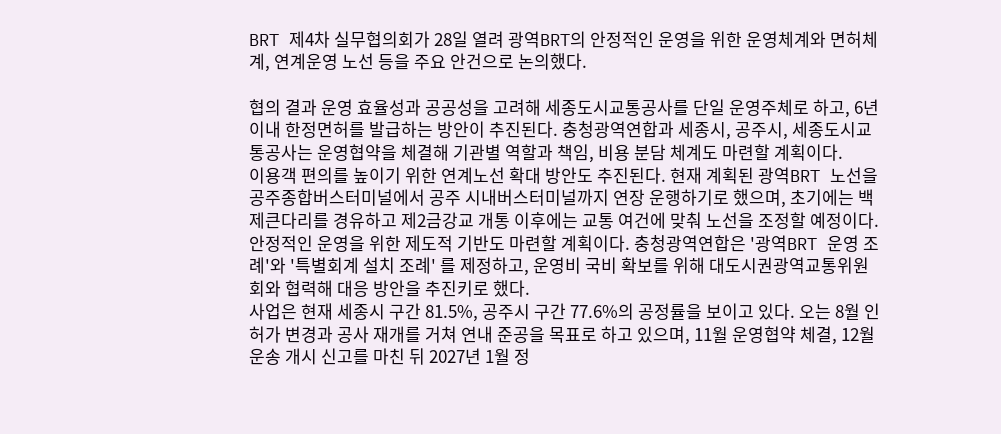BRT 제4차 실무협의회가 28일 열려 광역BRT의 안정적인 운영을 위한 운영체계와 면허체계, 연계운영 노선 등을 주요 안건으로 논의했다.

협의 결과 운영 효율성과 공공성을 고려해 세종도시교통공사를 단일 운영주체로 하고, 6년 이내 한정면허를 발급하는 방안이 추진된다. 충청광역연합과 세종시, 공주시, 세종도시교통공사는 운영협약을 체결해 기관별 역할과 책임, 비용 분담 체계도 마련할 계획이다.
이용객 편의를 높이기 위한 연계노선 확대 방안도 추진된다. 현재 계획된 광역BRT 노선을 공주종합버스터미널에서 공주 시내버스터미널까지 연장 운행하기로 했으며, 초기에는 백제큰다리를 경유하고 제2금강교 개통 이후에는 교통 여건에 맞춰 노선을 조정할 예정이다.
안정적인 운영을 위한 제도적 기반도 마련할 계획이다. 충청광역연합은 '광역BRT 운영 조례'와 '특별회계 설치 조례' 를 제정하고, 운영비 국비 확보를 위해 대도시권광역교통위원회와 협력해 대응 방안을 추진키로 했다.
사업은 현재 세종시 구간 81.5%, 공주시 구간 77.6%의 공정률을 보이고 있다. 오는 8월 인허가 변경과 공사 재개를 거쳐 연내 준공을 목표로 하고 있으며, 11월 운영협약 체결, 12월 운송 개시 신고를 마친 뒤 2027년 1월 정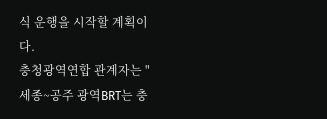식 운행을 시작할 계획이다.
충청광역연합 관계자는 "세종~공주 광역BRT는 충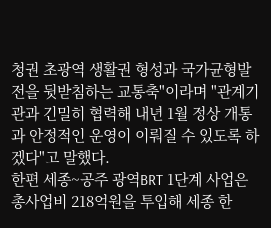청권 초광역 생활권 형성과 국가균형발전을 뒷받침하는 교통축"이라며 "관계기관과 긴밀히 협력해 내년 1월 정상 개통과 안정적인 운영이 이뤄질 수 있도록 하겠다"고 말했다.
한편 세종~공주 광역BRT 1단계 사업은 총사업비 218억원을 투입해 세종 한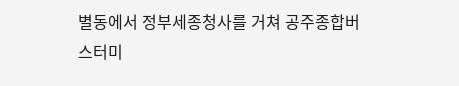별동에서 정부세종청사를 거쳐 공주종합버스터미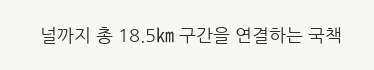널까지 총 18.5㎞ 구간을 연결하는 국책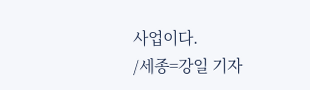사업이다.
/세종=강일 기자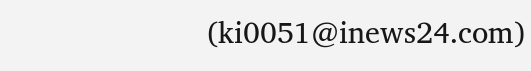(ki0051@inews24.com)